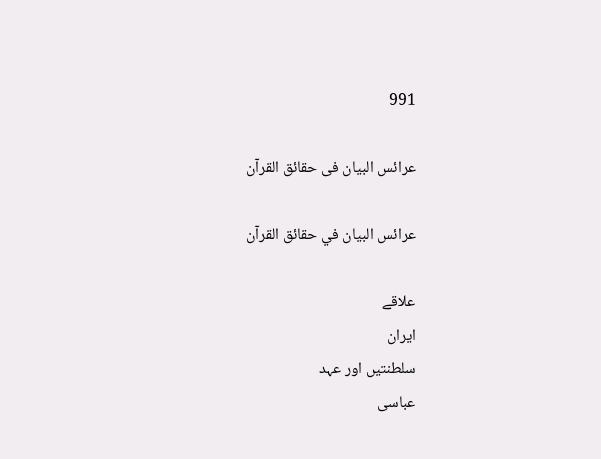991

عرائس البیان فی حقائق القرآن

عرائس البيان في حقائق القرآن

علاقے
ایران
سلطنتیں اور عہد
عباسی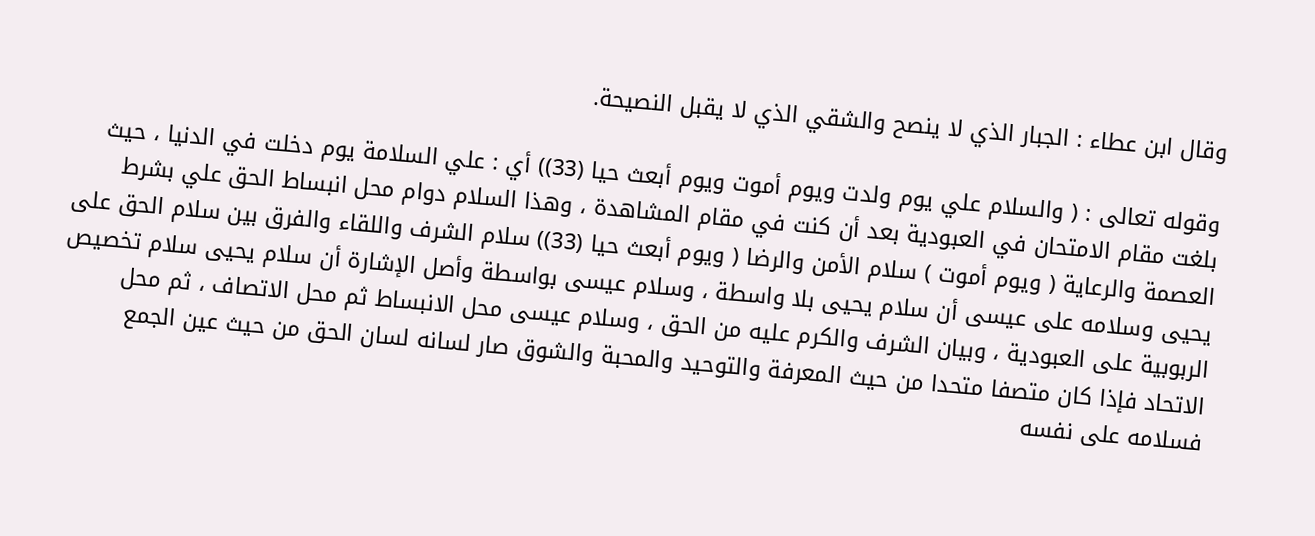وقال ابن عطاء : الجبار الذي لا ينصح والشقي الذي لا يقبل النصيحة.

وقوله تعالى : ( والسلام علي يوم ولدت ويوم أموت ويوم أبعث حيا (33)) أي : علي السلامة يوم دخلت في الدنيا ، حيث بلغت مقام الامتحان في العبودية بعد أن كنت في مقام المشاهدة ، وهذا السلام دوام محل انبساط الحق علي بشرط العصمة والرعاية ( ويوم أموت ) سلام الأمن والرضا ( ويوم أبعث حيا (33)) سلام الشرف واللقاء والفرق بين سلام الحق على يحيى وسلامه على عيسى أن سلام يحيى بلا واسطة ، وسلام عيسى بواسطة وأصل الإشارة أن سلام يحيى سلام تخصيص الربوبية على العبودية ، وبيان الشرف والكرم عليه من الحق ، وسلام عيسى محل الانبساط ثم محل الاتصاف ، ثم محل الاتحاد فإذا كان متصفا متحدا من حيث المعرفة والتوحيد والمحبة والشوق صار لسانه لسان الحق من حيث عين الجمع فسلامه على نفسه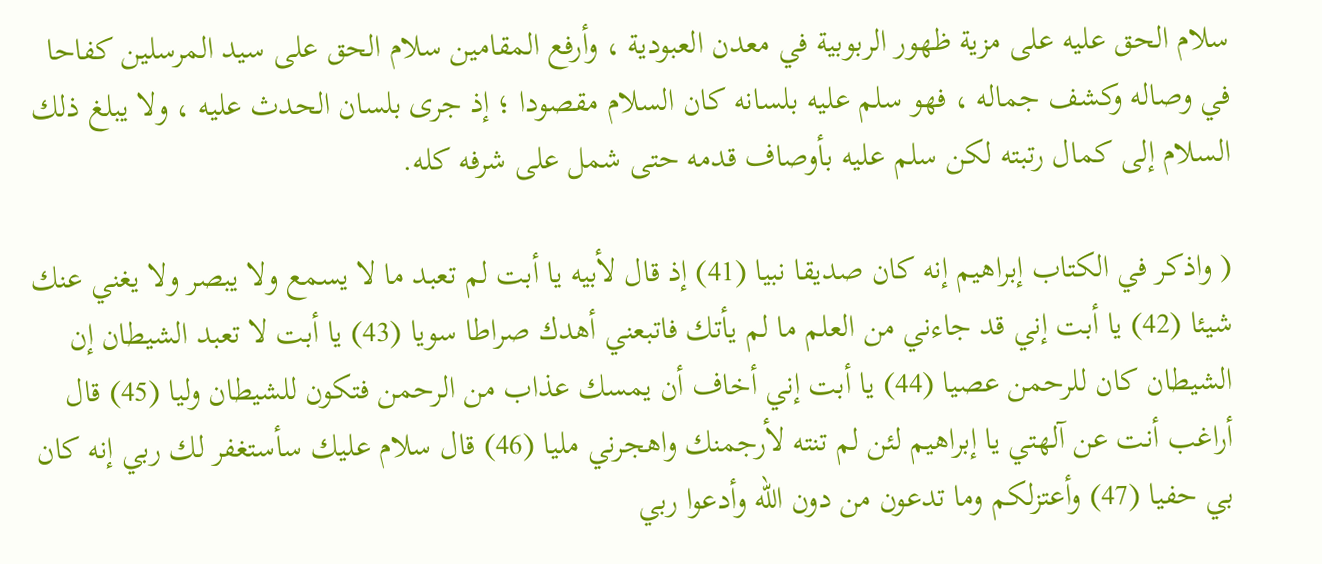سلام الحق عليه على مزية ظهور الربوبية في معدن العبودية ، وأرفع المقامين سلام الحق على سيد المرسلين كفاحا في وصاله وكشف جماله ، فهو سلم عليه بلسانه كان السلام مقصودا ؛ إذ جرى بلسان الحدث عليه ، ولا يبلغ ذلك السلام إلى كمال رتبته لكن سلم عليه بأوصاف قدمه حتى شمل على شرفه كله.

( واذكر في الكتاب إبراهيم إنه كان صديقا نبيا (41) إذ قال لأبيه يا أبت لم تعبد ما لا يسمع ولا يبصر ولا يغني عنك شيئا (42) يا أبت إني قد جاءني من العلم ما لم يأتك فاتبعني أهدك صراطا سويا (43) يا أبت لا تعبد الشيطان إن الشيطان كان للرحمن عصيا (44) يا أبت إني أخاف أن يمسك عذاب من الرحمن فتكون للشيطان وليا (45) قال أراغب أنت عن آلهتي يا إبراهيم لئن لم تنته لأرجمنك واهجرني مليا (46) قال سلام عليك سأستغفر لك ربي إنه كان بي حفيا (47) وأعتزلكم وما تدعون من دون الله وأدعوا ربي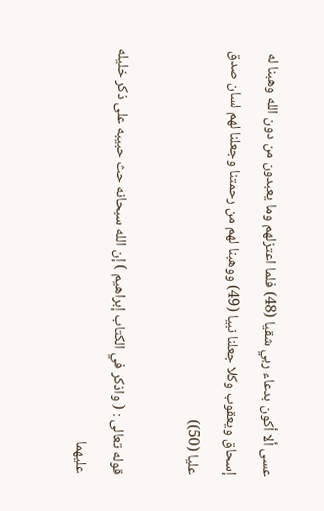عسى ألا أكون بدعاء ربي شقيا (48) فلما اعتزلهم وما يعبدون من دون الله وهبنا له إسحاق ويعقوب وكلا جعلنا نبيا (49) ووهبنا لهم من رحمتنا وجعلنا لهم لسان صدق عليا (50))

قوله تعالى : ( واذكر في الكتاب إبراهيم ) إن الله سبحانه حث حبيبه على ذكر خليله عليهما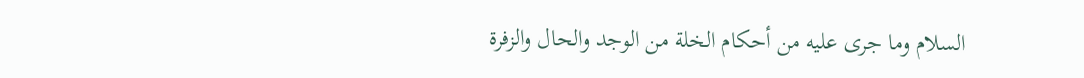السلام وما جرى عليه من أحكام الخلة من الوجد والحال والزفرة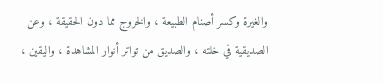والغيرة وكسر أصنام الطبيعة ، والخروج مما دون الحقيقة ، وعن الصديقية في خلته ، والصديق من تواتر أنوار المشاهدة ، واليقين ،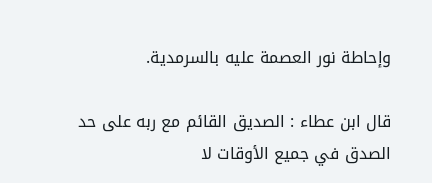وإحاطة نور العصمة عليه بالسرمدية.

قال ابن عطاء : الصديق القائم مع ربه على حد الصدق في جميع الأوقات لا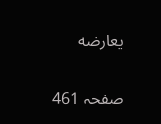يعارضه

صفحہ 461